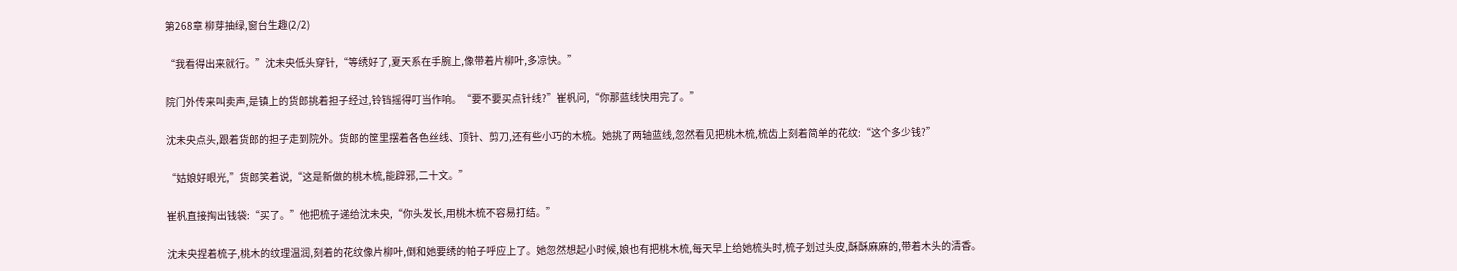第268章 柳芽抽绿,窗台生趣(2/2)

“我看得出来就行。”沈未央低头穿针,“等绣好了,夏天系在手腕上,像带着片柳叶,多凉快。”

院门外传来叫卖声,是镇上的货郎挑着担子经过,铃铛摇得叮当作响。“要不要买点针线?”崔杋问,“你那蓝线快用完了。”

沈未央点头,跟着货郎的担子走到院外。货郎的筐里摆着各色丝线、顶针、剪刀,还有些小巧的木梳。她挑了两轴蓝线,忽然看见把桃木梳,梳齿上刻着简单的花纹:“这个多少钱?”

“姑娘好眼光,”货郎笑着说,“这是新做的桃木梳,能辟邪,二十文。”

崔杋直接掏出钱袋:“买了。”他把梳子递给沈未央,“你头发长,用桃木梳不容易打结。”

沈未央捏着梳子,桃木的纹理温润,刻着的花纹像片柳叶,倒和她要绣的帕子呼应上了。她忽然想起小时候,娘也有把桃木梳,每天早上给她梳头时,梳子划过头皮,酥酥麻麻的,带着木头的清香。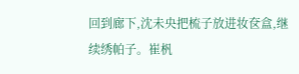回到廊下,沈未央把梳子放进妆奁盒,继续绣帕子。崔杋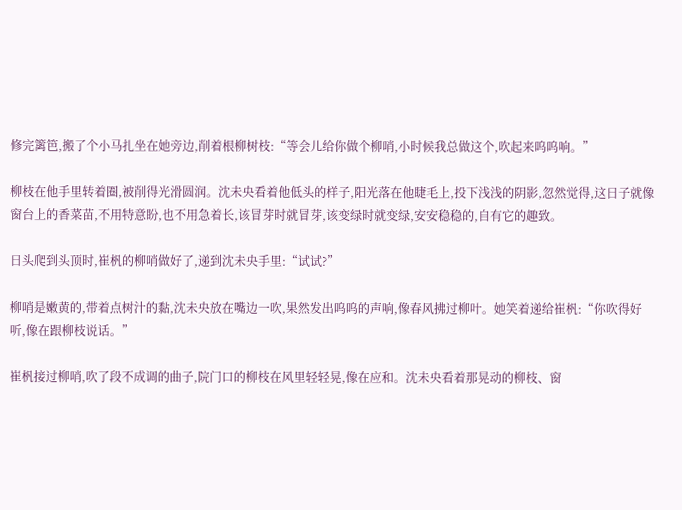修完篱笆,搬了个小马扎坐在她旁边,削着根柳树枝:“等会儿给你做个柳哨,小时候我总做这个,吹起来呜呜响。”

柳枝在他手里转着圈,被削得光滑圆润。沈未央看着他低头的样子,阳光落在他睫毛上,投下浅浅的阴影,忽然觉得,这日子就像窗台上的香菜苗,不用特意盼,也不用急着长,该冒芽时就冒芽,该变绿时就变绿,安安稳稳的,自有它的趣致。

日头爬到头顶时,崔杋的柳哨做好了,递到沈未央手里:“试试?”

柳哨是嫩黄的,带着点树汁的黏,沈未央放在嘴边一吹,果然发出呜呜的声响,像春风拂过柳叶。她笑着递给崔杋:“你吹得好听,像在跟柳枝说话。”

崔杋接过柳哨,吹了段不成调的曲子,院门口的柳枝在风里轻轻晃,像在应和。沈未央看着那晃动的柳枝、窗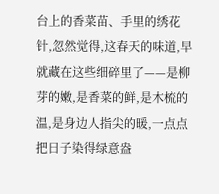台上的香菜苗、手里的绣花针,忽然觉得,这春天的味道,早就藏在这些细碎里了——是柳芽的嫩,是香菜的鲜,是木梳的温,是身边人指尖的暖,一点点把日子染得绿意盎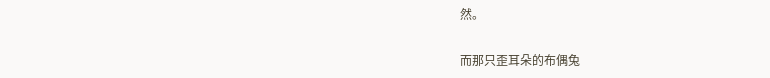然。

而那只歪耳朵的布偶兔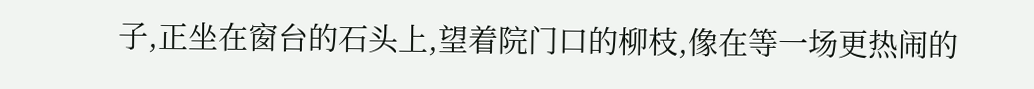子,正坐在窗台的石头上,望着院门口的柳枝,像在等一场更热闹的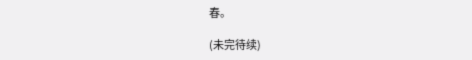春。

(未完待续)